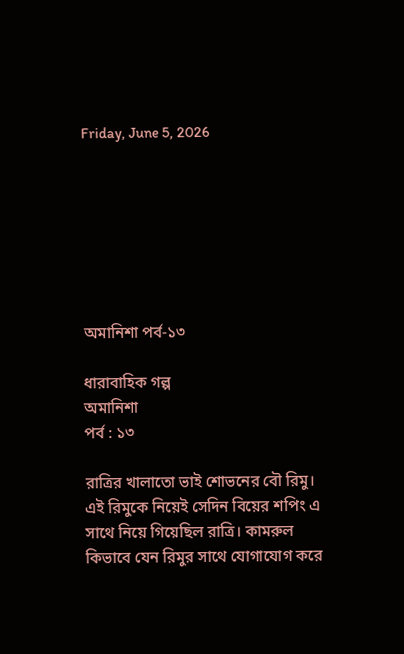Friday, June 5, 2026







অমানিশা পর্ব-১৩

ধারাবাহিক গল্প
অমানিশা
পর্ব : ১৩

রাত্রির খালাতো ভাই শোভনের বৌ রিমু। এই রিমুকে নিয়েই সেদিন বিয়ের শপিং এ সাথে নিয়ে গিয়েছিল রাত্রি। কামরুল কিভাবে যেন রিমুর সাথে যোগাযোগ করে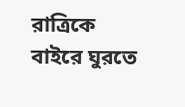রাত্রিকে বাইরে ঘুরতে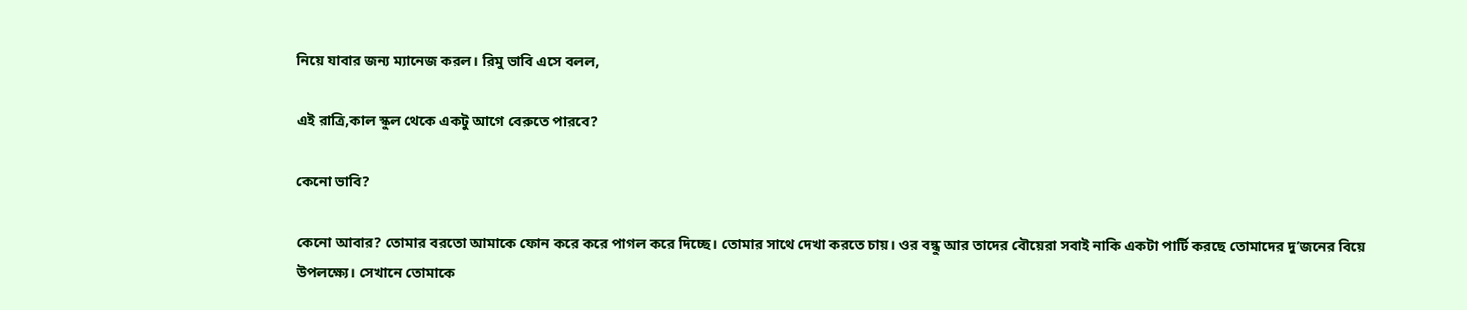নিয়ে যাবার জন্য ম্যানেজ করল। রিমু ভাবি এসে বলল,

এই রাত্রি,কাল স্কুল থেকে একটু আগে বেরুতে পারবে?

কেনো ভাবি?

কেনো আবার? তোমার বরতো আমাকে ফোন করে করে পাগল করে দিচ্ছে। তোমার সাথে দেখা করতে চায়। ওর বন্ধু আর তাদের বৌয়েরা সবাই নাকি একটা পার্টি করছে তোমাদের দু’জনের বিয়ে উপলক্ষ্যে। সেখানে তোমাকে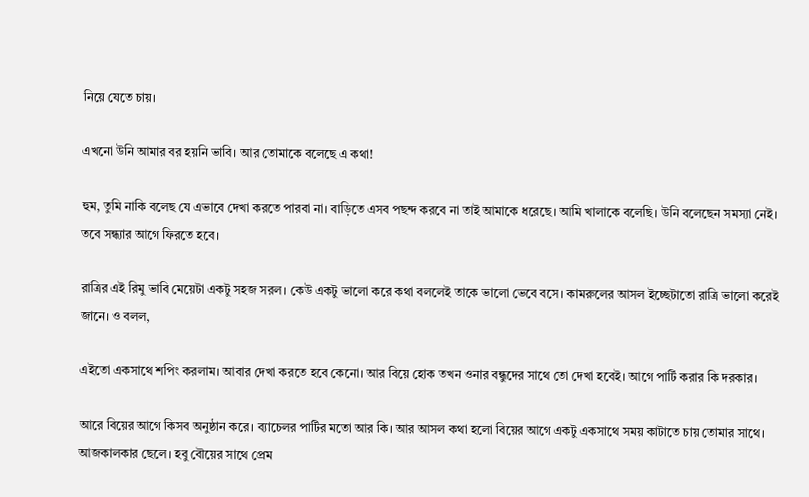নিয়ে যেতে চায়।

এখনো উনি আমার বর হয়নি ভাবি। আর তোমাকে বলেছে এ কথা!

হুম, তুমি নাকি বলেছ যে এভাবে দেখা করতে পারবা না।‌ বাড়িতে এসব পছন্দ করবে না তাই আমাকে ধরেছে। আমি খালাকে বলেছি। উনি বলেছেন সমস্যা নেই। তবে সন্ধ্যার আগে ফিরতে হবে।

রাত্রির এই রিমু ভাবি মেয়েটা একটু সহজ সরল। কেউ একটু ভালো করে কথা বললেই তাকে ভালো ভেবে বসে। কামরুলের আসল ইচ্ছেটাতো রাত্রি ভালো করেই জানে। ও বলল,

এইতো একসাথে শপিং করলাম। আবার দেখা করতে হবে কেনো। আর বিয়ে হোক তখন ওনার বন্ধুদের সাথে তো দেখা হবেই। আগে পার্টি করার কি দরকার।

আরে বিয়ের আগে কিসব অনুষ্ঠান করে। ব্যাচেলর পার্টির মতো আর কি। আর আসল কথা হলো বিয়ের আগে একটু একসাথে সময় কাটাতে চায় তোমার সাথে। আজকালকার ছেলে। হবু বৌয়ের সাথে প্রেম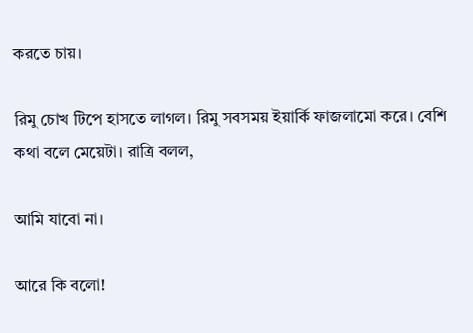করতে চায়।

রিমু চোখ টিপে হাসতে লাগল। রিমু সবসময় ইয়ার্কি ফাজলামো করে। বেশি কথা বলে মেয়েটা। রাত্রি বলল,

আমি যাবো না।

আরে কি বলো!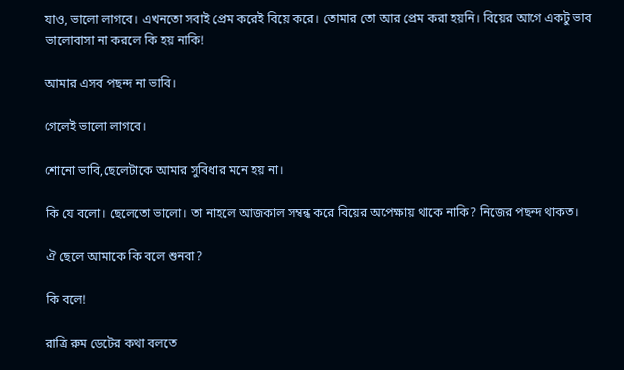যাও, ভালো লাগবে। এখনতো সবাই প্রেম করেই বিয়ে করে। তোমার তো আর প্রেম করা হয়নি। বিয়ের আগে একটু ভাব ভালোবাসা না করলে কি হয় নাকি!

আমার এসব পছন্দ না ভাবি।

গেলেই ভালো লাগবে।

শোনো ভাবি,ছেলেটাকে আমার সুবিধার মনে হয় না।

কি যে বলো। ছেলেতো ভালো। তা নাহলে আজকাল সম্বন্ধ করে বিয়ের অপেক্ষায় থাকে নাকি? নিজের পছন্দ থাকত।

ঐ ছেলে আমাকে কি বলে শুনবা?

কি বলে!

রাত্রি রুম ডেটের কথা বলতে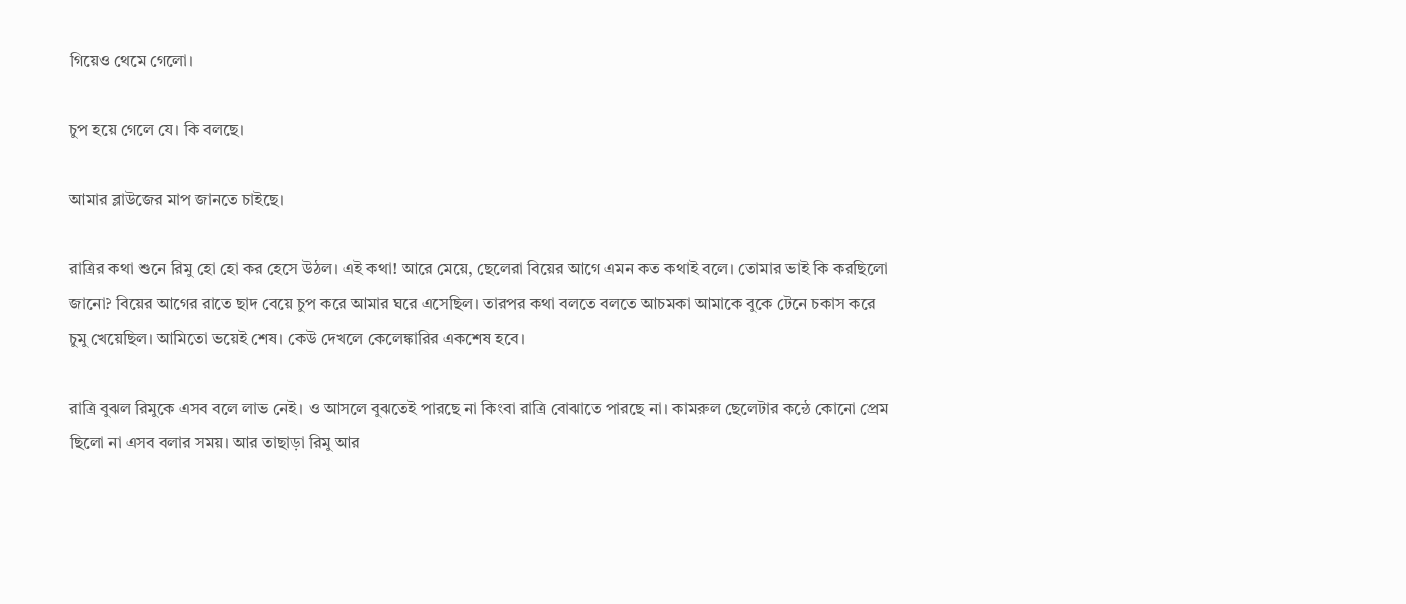গিয়েও থেমে গেলো।

চুপ হয়ে গেলে যে। কি বলছে।

আমার ব্লাউজের মাপ জানতে চাইছে।

রাত্রির কথা শুনে রিমু হো হো কর হেসে উঠল। এই কথা! আরে মেয়ে, ছেলেরা বিয়ের আগে এমন কত কথাই বলে। তোমার ভাই কি করছিলো জানো? বিয়ের আগের রাতে ছাদ বেয়ে চুপ করে আমার ঘরে এসেছিল। তারপর কথা বলতে বলতে আচমকা আমাকে বুকে টেনে চকাস করে চুমু খেয়েছিল। আমিতো ভয়েই শেষ। কেউ দেখলে কেলেঙ্কারির একশেষ হবে।

রাত্রি বুঝল রিমুকে এসব বলে লাভ নেই। ও আসলে বুঝতেই পারছে না কিংবা রাত্রি বোঝাতে পারছে না। কামরুল ছেলেটার কন্ঠে কোনো প্রেম ছিলো না এসব বলার সময়। আর তাছাড়া রিমু আর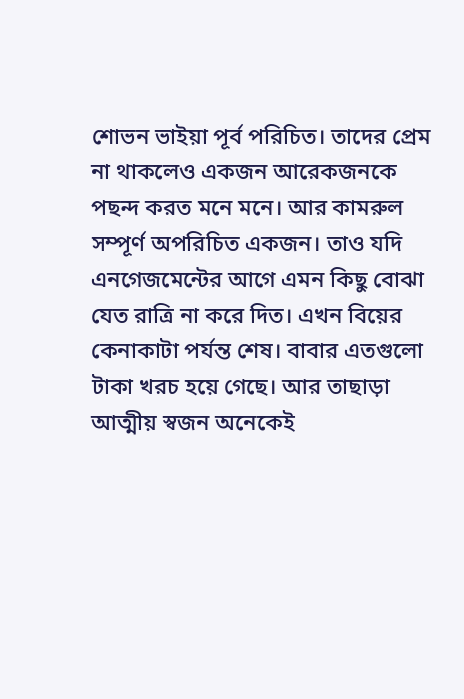শোভন ভাইয়া পূর্ব পরিচিত। তাদের প্রেম না থাকলেও একজন আরেকজনকে পছন্দ করত মনে মনে। আর কামরুল সম্পূর্ণ অপরিচিত একজন। তাও যদি এনগেজমেন্টের আগে এমন কিছু বোঝা যেত রাত্রি না করে দিত। এখন বিয়ের কেনাকাটা পর্যন্ত শেষ। বাবার এতগুলো টাকা খরচ হয়ে গেছে। আর তাছাড়া আত্মীয় স্বজন অনেকেই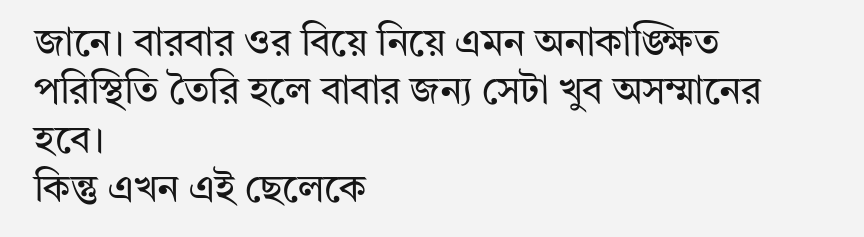জানে। বারবার ওর বিয়ে নিয়ে এমন অনাকাঙ্ক্ষিত পরিস্থিতি তৈরি হলে বাবার জন্য সেটা খুব অসম্মানের হবে।
কিন্তু এখন এই ছেলেকে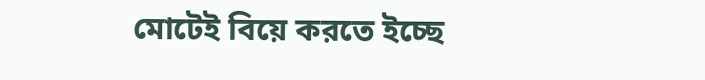মোটেই বিয়ে করতে ইচ্ছে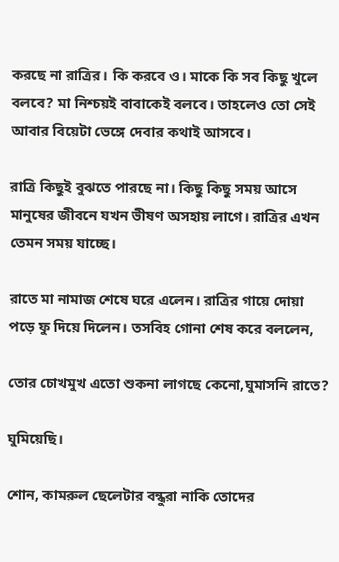করছে না রাত্রির। কি করবে ও। মাকে কি সব কিছু খুলে বলবে? মা নিশ্চয়ই বাবাকেই বলবে। তাহলেও তো সেই আবার বিয়েটা ভেঙ্গে দেবার কথাই আসবে।

রাত্রি কিছুই বুঝতে পারছে না। কিছু কিছু সময় আসে মানুষের জীবনে যখন ভীষণ অসহায় লাগে। রাত্রির এখন তেমন সময় যাচ্ছে।

রাতে মা নামাজ শেষে ঘরে এলেন। রাত্রির গায়ে দোয়া পড়ে ফু দিয়ে দিলেন। তসবিহ গোনা শেষ করে বললেন,

তোর চোখমুখ এতো শুকনা লাগছে কেনো,ঘুমাসনি রাতে?

ঘুমিয়েছি।

শোন, কামরুল ছেলেটার বন্ধুরা নাকি তোদের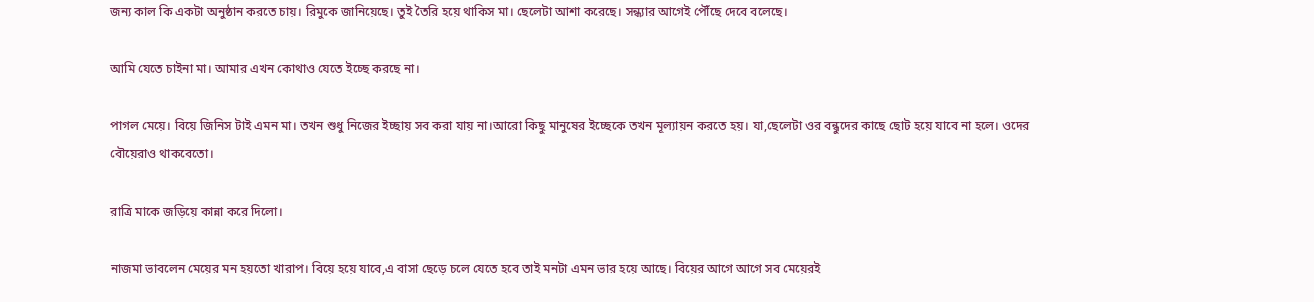জন্য কাল কি একটা অনুষ্ঠান করতে চায়। রিমুকে জানিয়েছে। তুই তৈরি হয়ে থাকিস মা। ছেলেটা আশা করেছে। সন্ধ্যার আগেই পৌঁছে দেবে বলেছে।

আমি যেতে চাইনা মা। আমার এখন কোথাও যেতে ইচ্ছে করছে না।

পাগল‌ মেয়ে। বিয়ে জিনিস টাই এমন মা। তখন শুধু নিজের ইচ্ছায় সব করা যায় না।‌আরো কিছু মানুষের ইচ্ছেকে তখন মূল্যায়ন করতে হয়। যা,ছেলেটা ওর বন্ধুদের কাছে ছোট হয়ে যাবে না হলে। ওদের বৌয়েরাও থাকবেতো।

রাত্রি মাকে জড়িয়ে কান্না করে দিলো।

নাজমা ভাবলেন মেয়ের মন হয়তো খারাপ। বিয়ে হয়ে যাবে,এ বাসা ছেড়ে চলে যেতে হবে তাই মনটা এমন ভার হয়ে আছে। বিয়ের আগে আগে সব মেয়েরই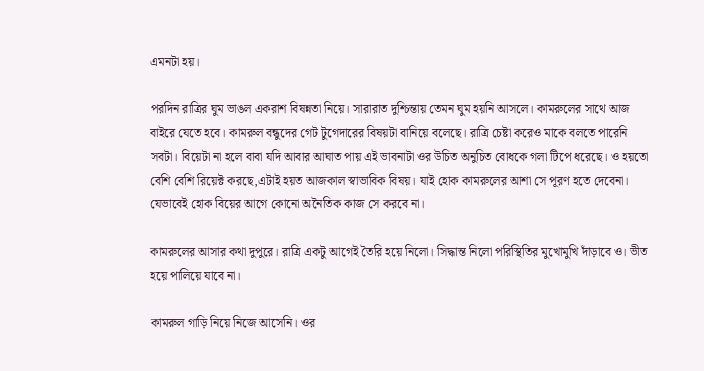এমনটা হয়।

পরদিন রাত্রির ঘুম ভাঙল একরাশ বিষন্নতা নিয়ে। সারারাত দুশ্চিন্তায় তেমন ঘুম হয়নি আসলে। কামরুলের সাথে আজ বাইরে যেতে হবে। কামরুল বন্ধুদের গেট টুগেদারের বিষয়টা বানিয়ে বলেছে। রাত্রি চেষ্টা করেও মাকে বলতে পারেনি সবটা। বিয়েটা না হলে বাবা যদি আবার আঘাত পায় এই ভাবনাটা ওর উচিত অনুচিত বোধকে গলা টিপে ধরেছে। ও হয়তো বেশি বেশি রিয়েক্ট করছে,এটাই হয়ত আজকাল স্বাভাবিক বিষয়। যাই হোক কামরুলের আশা সে পূরণ হতে দেবেনা। যেভাবেই হোক বিয়ের আগে কোনো অনৈতিক কাজ সে করবে না।

কামরুলের আসার কথা দুপুরে।‌ রাত্রি একটু আগেই তৈরি হয়ে নিলো। সিদ্ধান্ত নিলো পরিস্থিতির মুখোমুখি দাঁড়াবে ও। ভীত হয়ে পালিয়ে যাবে না।

কামরুল গাড়ি নিয়ে নিজে আসেনি। ওর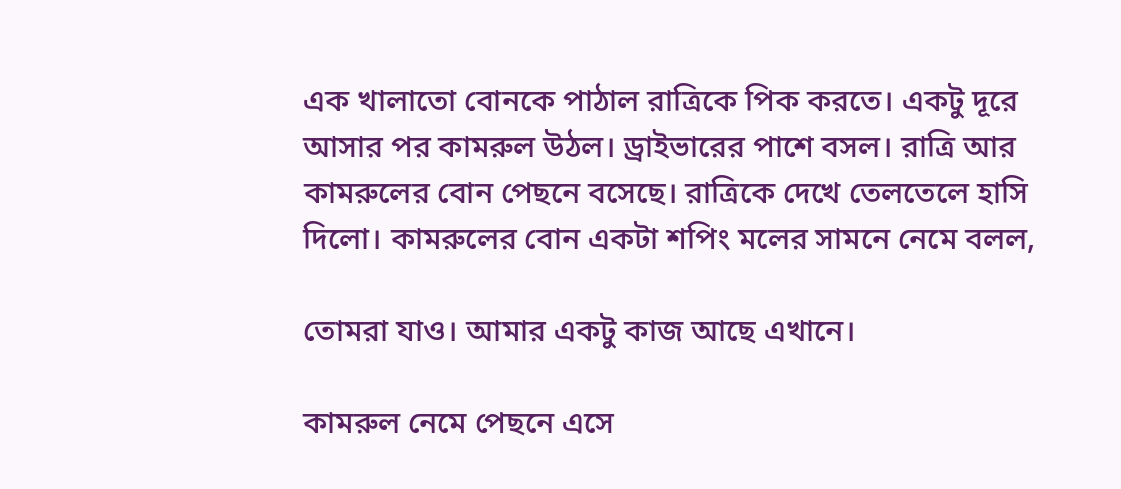এক খালাতো বোনকে পাঠাল রাত্রিকে পিক করতে। একটু দূরে আসার পর কামরুল উঠল। ড্রাইভারের পাশে বসল। রাত্রি আর কামরুলের বোন পেছনে বসেছে। রাত্রিকে দেখে তেলতেলে হাসি দিলো। কামরুলের বোন একটা শপিং মলের সামনে নেমে বলল,

তোমরা যাও। আমার একটু কাজ আছে এখানে।

কামরুল নেমে পেছনে এসে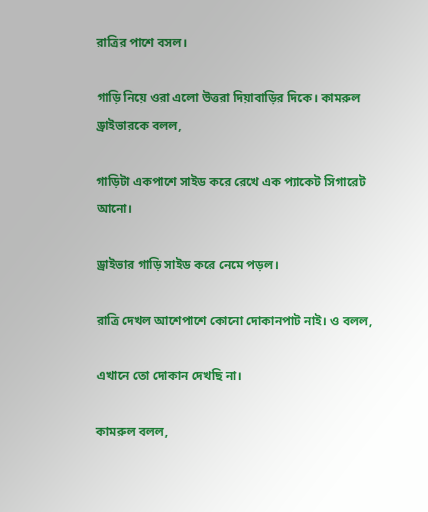রাত্রির পাশে বসল।

গাড়ি নিয়ে ওরা এলো উত্তরা দিয়াবাড়ির দিকে। কামরুল ড্রাইভারকে বলল,

গাড়িটা একপাশে সাইড করে রেখে এক প্যাকেট সিগারেট আনো।

ড্রাইভার গাড়ি সাইড করে নেমে পড়ল।

রাত্রি দেখল আশেপাশে কোনো দোকানপাট নাই। ও বলল,

এখানে তো দোকান দেখছি না।

কামরুল বলল,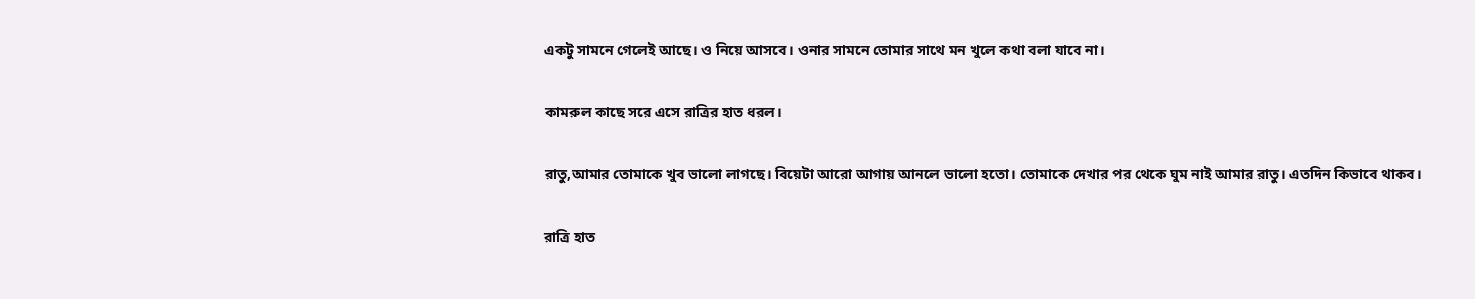একটু সামনে গেলেই আছে। ও নিয়ে আসবে। ওনার সামনে তোমার সাথে মন খুলে কথা বলা যাবে না।

কামরুল কাছে সরে এসে রাত্রির হাত ধরল।

রাতু,আমার তোমাকে খুব ভালো লাগছে। বিয়েটা আরো আগায় আনলে ভালো হতো। তোমাকে দেখার পর থেকে ঘুম নাই আমার রাতু। এতদিন কিভাবে থাকব।

রাত্রি হাত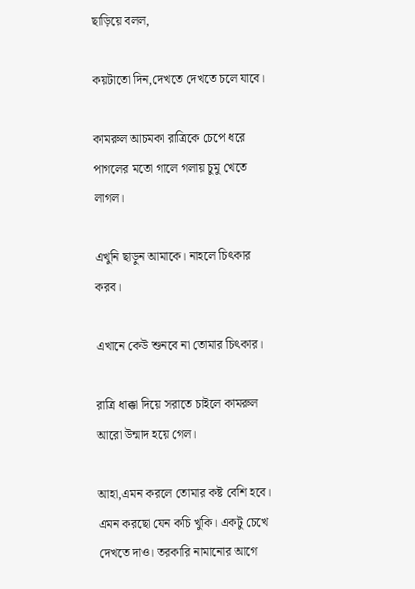ছাড়িয়ে বলল,

কয়টাতো দিন,দেখতে দেখতে চলে যাবে।

কামরুল আচমকা রাত্রিকে চেপে ধরে পাগলের মতো গালে গলায় চুমু খেতে লাগল।

এখুনি ছাড়ুন আমাকে। নাহলে চিৎকার করব।

এখানে কেউ শুনবে না তোমার চিৎকার।

রাত্রি ধাক্কা দিয়ে সরাতে চাইলে কামরুল আরো উন্মাদ হয়ে গেল।

আহা,এমন করলে তোমার কষ্ট বেশি হবে। এমন করছো যেন কচি খুকি। একটু চেখে দেখতে দাও। তরকারি নামানোর আগে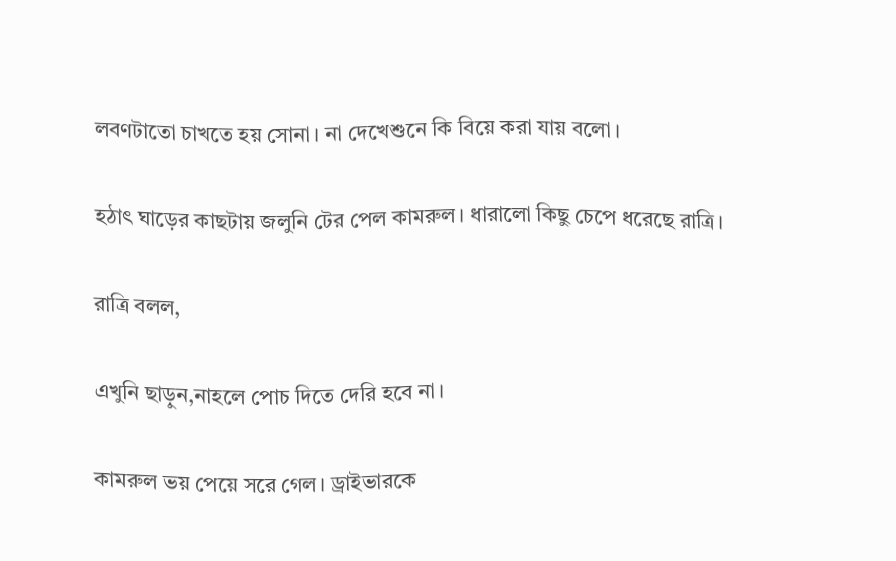লবণটাতো চাখতে হয় সোনা। না দেখেশুনে কি বিয়ে করা যায় বলো।

হঠাৎ ঘাড়ের কাছটায় জলুনি টের পেল কামরুল। ধারালো কিছু চেপে ধরেছে রাত্রি।

রাত্রি বলল,

এখুনি ছাড়ুন,নাহলে পোচ দিতে দেরি হবে না।

কামরুল ভয় পেয়ে সরে গেল। ড্রাইভারকে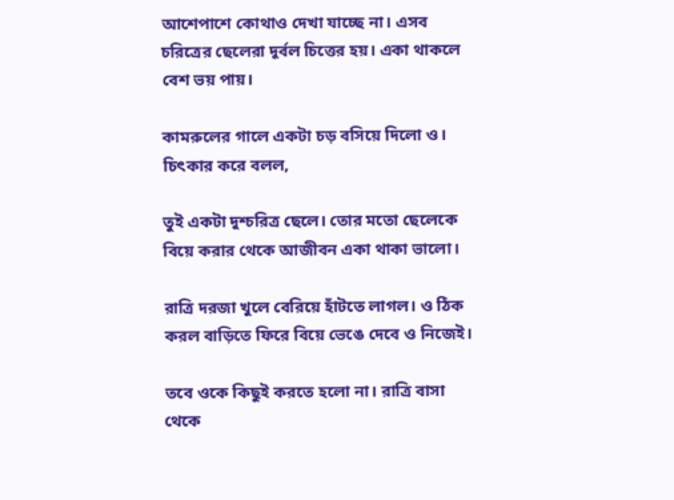আশেপাশে কোথাও দেখা যাচ্ছে না। এসব চরিত্রের ছেলেরা দূর্বল চিত্তের হয়। একা থাকলে বেশ ভয় পায়।

কামরুলের গালে একটা চড় বসিয়ে দিলো ও। চিৎকার করে বলল,

তুই একটা দুশ্চরিত্র ছেলে। তোর মতো ছেলেকে বিয়ে করার থেকে আজীবন একা থাকা ভালো।

রাত্রি দরজা খুলে বেরিয়ে হাঁটতে লাগল। ও ঠিক করল বাড়িতে ফিরে বিয়ে ভেঙে দেবে ও নিজেই।

তবে ওকে কিছুই করতে হলো না। রাত্রি বাসা থেকে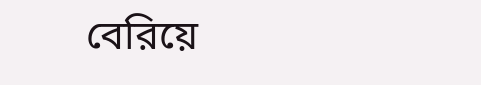বেরিয়ে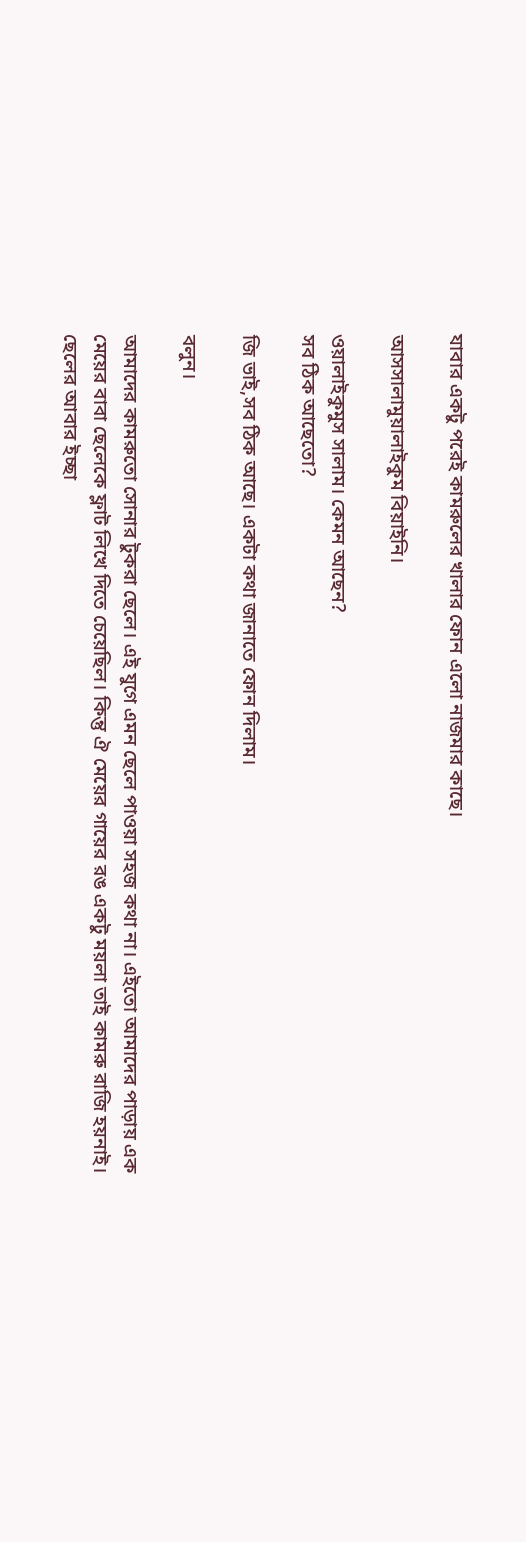যাবার একটু পরেই কামরুলের খালার ফোন এলো নাজমার কাছে।

আসসালামুয়ালাইকুম বিয়াইনি।

ওয়ালাইকুমুস সালাম। কেমন আছেন?
সব ঠিক আছেতো?

জি ভাই,সব ঠিক আছে। একটা কথা জানাতে ফোন দিলাম।

বলুন।

আমাদের কামরুতো সোনার টুকরা ছেলে। এই যুগে এমন ছেলে পাওয়া সহজ কথা না। এইতো আমাদের পাড়ায় এক মেয়ের বাবা ছেলেকে ফ্লাট লিখে দিতে চেয়েছিল।‌ কিন্তু ঐ মেয়ের গায়ের রঙ একটু ময়লা তাই কামরু রাজি হয়নাই। ছেলের আবার ইচ্ছা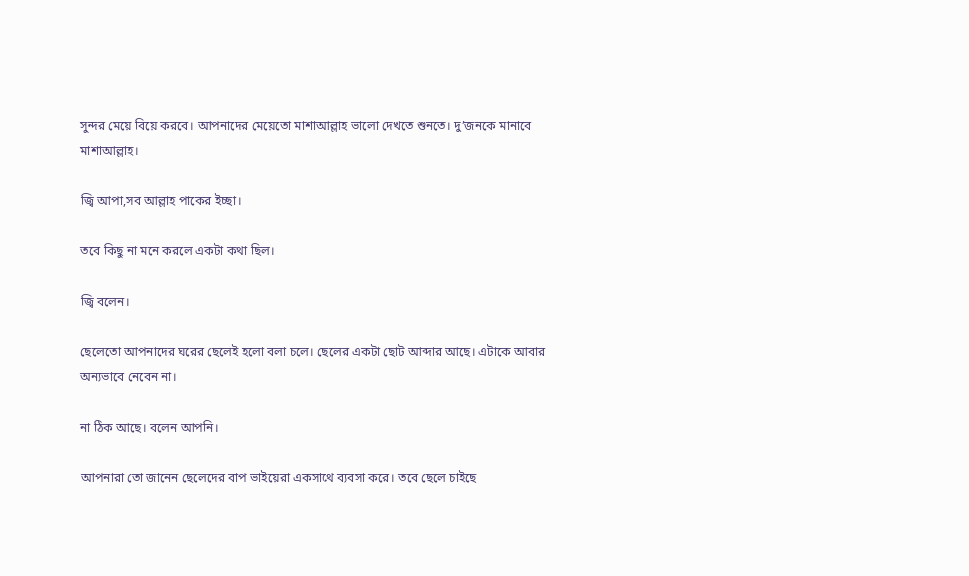সুন্দর মেয়ে বিয়ে করবে।‌ আপনাদের মেয়েতো মাশাআল্লাহ ভালো দেখতে শুনতে। দু’জনকে মানাবে মাশাআল্লাহ।

জ্বি আপা,সব আল্লাহ পাকের ইচ্ছা।

তবে কিছু না মনে করলে একটা কথা ছিল।

জ্বি বলেন।

ছেলেতো আপনাদের ঘরের ছেলেই হলো বলা চলে। ছেলের একটা ছোট আব্দার আছে। এটাকে আবার অন্যভাবে নেবেন না।

না ঠিক আছে।‌ বলেন আপনি।

আপনারা তো জানেন ছেলেদের বাপ ভাইয়েরা একসাথে ব্যবসা করে। তবে ছেলে চাইছে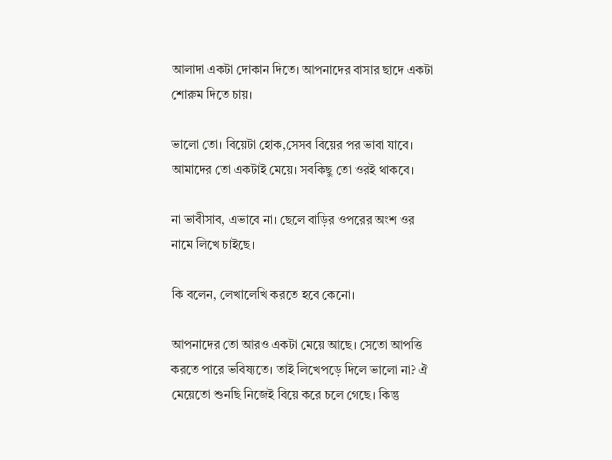আলাদা একটা দোকান দিতে। আপনাদের বাসার ছাদে একটা শোরুম দিতে চায়।

ভালো তো। বিয়েটা হোক,সেসব বিয়ের পর ভাবা যাবে। আমাদের তো একটাই মেয়ে। সবকিছু তো ওরই থাকবে।

না ভাবীসাব, এভাবে না। ছেলে বাড়ির ওপরের অংশ ওর নামে লিখে চাইছে।

কি বলেন, লেখালেখি করতে হবে কেনো।

আপনাদের তো আরও একটা মেয়ে আছে।‌ সেতো আপত্তি করতে পারে ভবিষ্যতে। তাই লিখেপড়ে দিলে ভালো না? ঐ মেয়েতো শুনছি নিজেই বিয়ে করে চলে গেছে। কিন্তু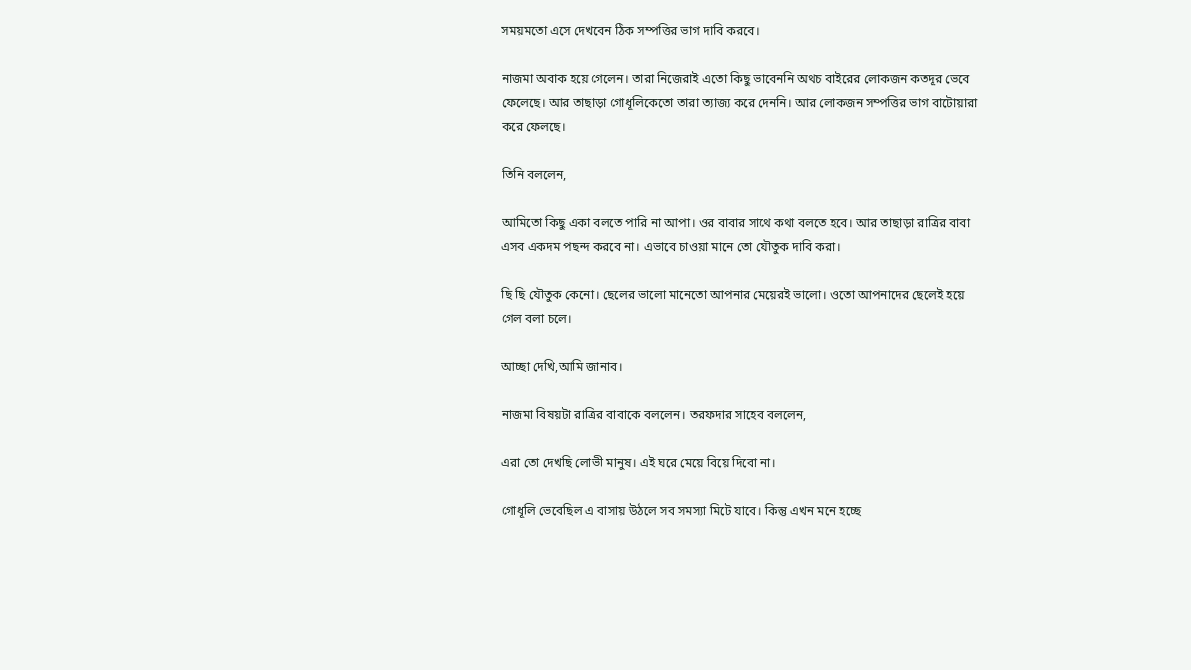সময়মতো এসে দেখবেন ঠিক সম্পত্তির ভাগ দাবি করবে।

নাজমা অবাক হয়ে গেলেন। তারা নিজেরাই এতো কিছু ভাবেননি অথচ বাইরের লোকজন কতদূর ভেবে ফেলেছে। আর তাছাড়া গোধূলিকেতো তারা ত্যাজ্য করে দেননি। আর লোকজন সম্পত্তির ভাগ বাটোয়ারা করে ফেলছে।

তিনি বললেন,

আমিতো কিছু একা বলতে পারি না আপা। ওর বাবার সাথে কথা বলতে হবে। আর তাছাড়া রাত্রির বাবা এসব একদম পছন্দ করবে না। এভাবে চাওয়া মানে তো যৌতুক দাবি করা।

ছি ছি যৌতুক কেনো। ছেলের ভালো মানেতো আপনার মেয়েরই ভালো। ওতো আপনাদের ছেলেই হয়ে গেল বলা চলে।

আচ্ছা দেখি,আমি জানাব।

নাজমা বিষয়টা রাত্রির বাবাকে বললেন। তরফদার সাহেব বললেন,

এরা তো দেখছি লোভী মানুষ। এই ঘরে মেয়ে বিয়ে দিবো না।

গোধূলি ভেবেছিল এ বাসায় উঠলে সব সমস্যা মিটে যাবে। কিন্তু এখন মনে হচ্ছে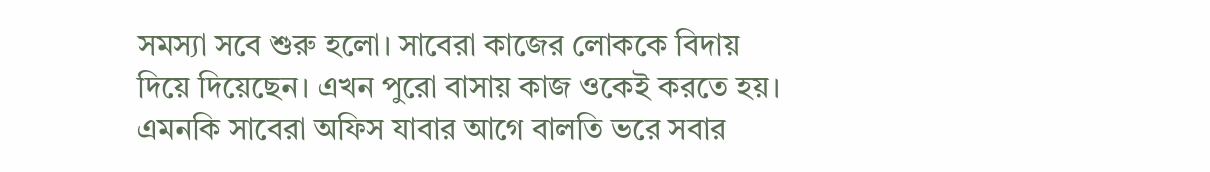সমস্যা সবে শুরু হলো। সাবেরা কাজের লোককে বিদায় দিয়ে দিয়েছেন। এখন পুরো বাসায় কাজ ওকেই করতে হয়। এমনকি সাবেরা অফিস যাবার আগে বালতি ভরে সবার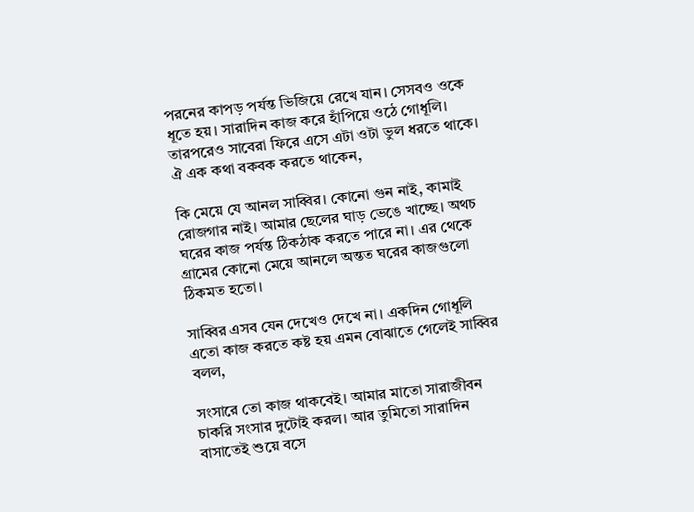পরনের কাপড় পর্যন্ত ভিজিয়ে রেখে যান। সেসবও ওকে ধূতে হয়। সারাদিন কাজ করে হাঁপিয়ে ওঠে গোধূলি। তারপরেও সাবেরা ফিরে এসে এটা ওটা ভুল ধরতে থাকে। ঐ এক কথা বকবক করতে থাকেন,

কি মেয়ে যে আনল সাব্বির। কোনো গুন নাই, কামাই রোজগার নাই। আমার ছেলের ঘাড় ভেঙে খাচ্ছে। অথচ ঘরের কাজ পর্যন্ত ঠিকঠাক করতে পারে না। এর থেকে গ্রামের কোনো মেয়ে আনলে অন্তত ঘরের কাজগুলো ঠিকমত হতো।

সাব্বির এসব যেন দেখেও দেখে না। একদিন গোধূলি এতো কাজ করতে কষ্ট হয় এমন বোঝাতে গেলেই সাব্বির বলল,

সংসারে তো কাজ থাকবেই। আমার মাতো সারাজীবন চাকরি সংসার দুটোই করল। আর তুমিতো সারাদিন বাসাতেই শুয়ে বসে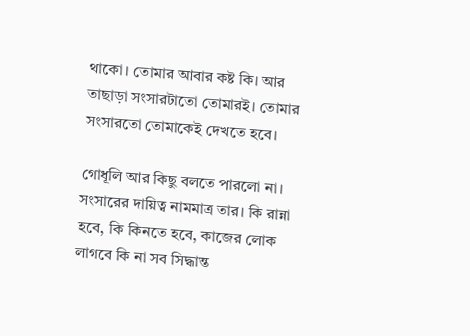থাকো। তোমার আবার কষ্ট কি। আর তাছাড়া সংসারটাতো তোমারই। তোমার সংসারতো তোমাকেই দেখতে হবে।

গোধূলি আর কিছু বলতে পারলো না। সংসারের দায়িত্ব নামমাত্র তার। কি রান্না হবে, কি কিনতে হবে, কাজের লোক লাগবে কি না সব সিদ্ধান্ত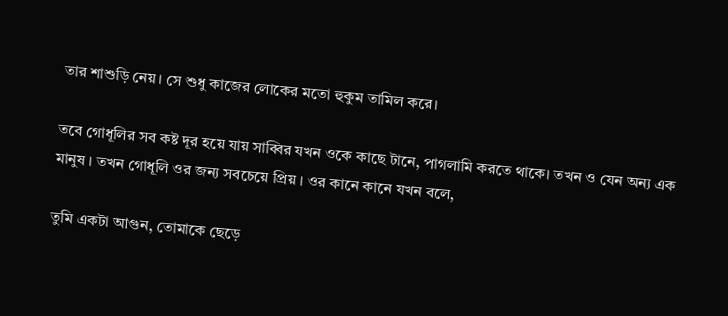তার শাশুড়ি নেয়। সে শুধু কাজের লোকের মতো হুকুম তামিল করে।

তবে গোধূলির সব কষ্ট দূর হয়ে যায় সাব্বির যখন ওকে কাছে টানে, পাগলামি করতে থাকে। তখন ও যেন অন্য এক মানুষ । তখন গোধূলি ওর জন্য সবচেয়ে প্রিয় । ওর কানে কানে যখন বলে,

তুমি একটা আগুন, তোমাকে ছেড়ে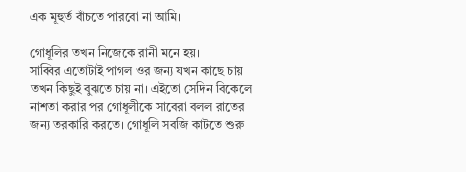এক মূহুর্ত বাঁচতে পারবো না আমি।

গোধূলির তখন নিজেকে রানী মনে হয়।
সাব্বির এতোটাই পাগল ওর জন্য যখন কাছে চায় তখন কিছুই বুঝতে চায় না। এইতো সেদিন বিকেলে নাশতা করার পর গোধূলীকে সাবেরা বলল রাতের জন্য তরকারি করতে। গোধূলি সবজি কাটতে শুরু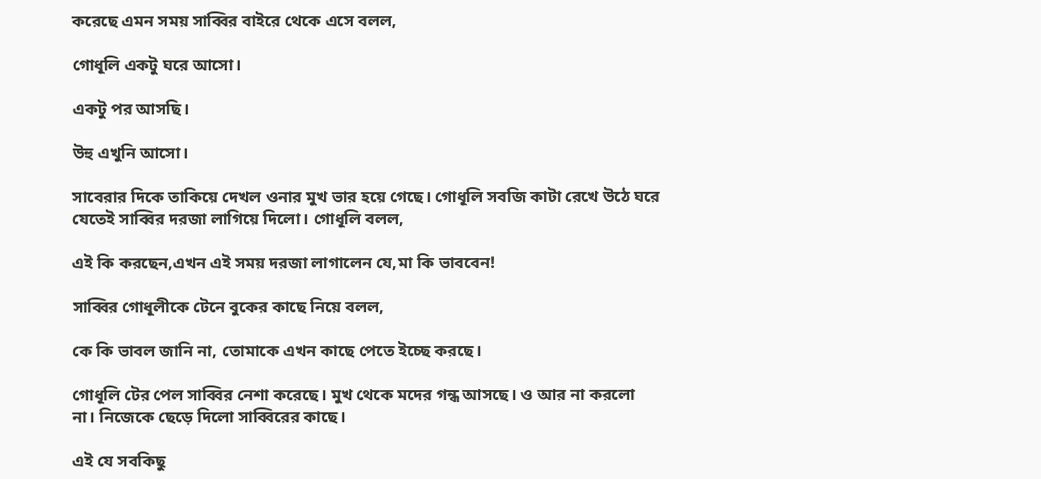করেছে এমন সময় সাব্বির বাইরে থেকে এসে বলল,

গোধূলি একটু ঘরে আসো।

একটু পর আসছি।

উহু এখুনি আসো।

সাবেরার দিকে তাকিয়ে দেখল ওনার মুখ ভার হয়ে গেছে। গোধূলি সবজি কাটা রেখে উঠে ঘরে যেতেই সাব্বির দরজা লাগিয়ে দিলো। গোধূলি বলল,

এই কি করছেন,এখন এই সময় দরজা লাগালেন যে,মা কি ভাববেন!

সাব্বির গোধূলীকে টেনে বুকের কাছে নিয়ে বলল,

কে কি ভাবল জানি না, তোমাকে এখন কাছে পেতে ইচ্ছে করছে।

গোধূলি টের পেল সাব্বির নেশা করেছে। মুখ থেকে মদের গন্ধ আসছে। ও আর না করলো না। নিজেকে ছেড়ে দিলো সাব্বিরের কাছে।

এই যে সবকিছু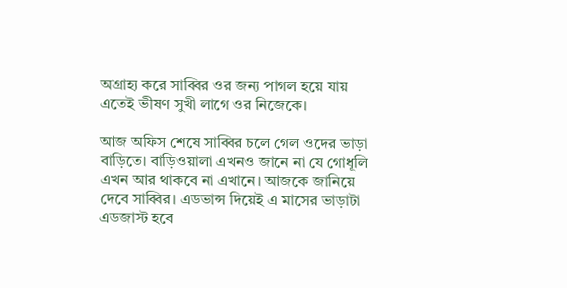অগ্রাহ্য করে সাব্বির ওর‌ জন্য পাগল হয়ে যায় এতেই ভীষণ সুখী লাগে ওর নিজেকে।

আজ অফিস শেষে সাব্বির চলে গেল ওদের ভাড়া বাড়িতে। বাড়িওয়ালা এখনও জানে না যে গোধূলি এখন আর থাকবে না এখানে।‌ আজকে জানিয়ে দেবে সাব্বির। এডভান্স দিয়েই এ মাসের ভাড়াটা এডজাস্ট হবে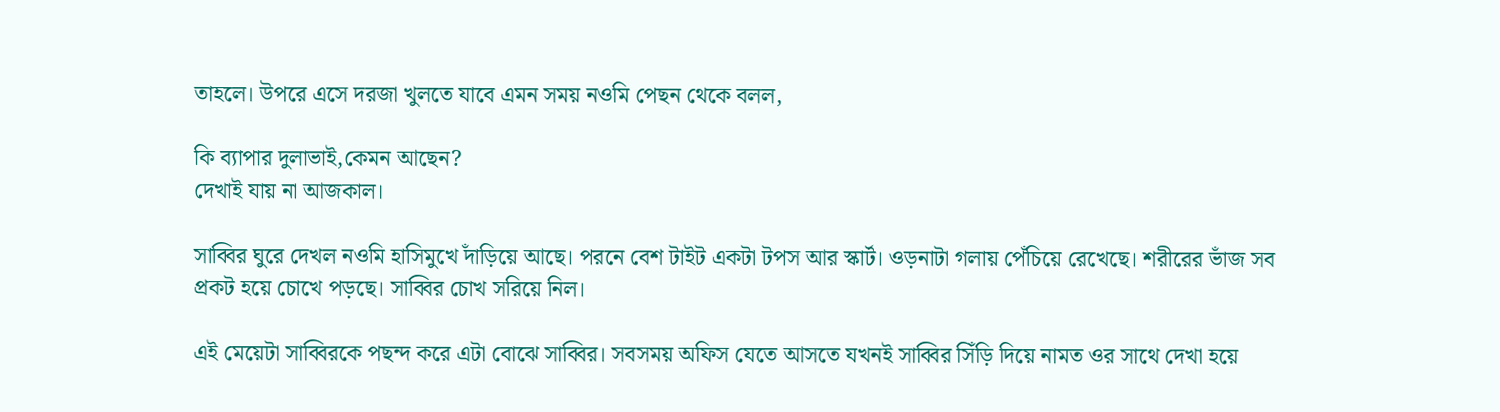তাহলে। উপরে এসে দরজা খুলতে যাবে এমন সময় নওমি পেছন থেকে বলল,

কি ব্যাপার দুলাভাই,কেমন আছেন?
দেখাই যায় না আজকাল।

সাব্বির ঘুরে দেখল নওমি হাসিমুখে দাঁড়িয়ে আছে। পরনে বেশ টাইট একটা টপস আর স্কার্ট। ওড়নাটা গলায় পেঁচিয়ে রেখেছে। শরীরের ভাঁজ সব প্রকট হয়ে চোখে পড়ছে। সাব্বির চোখ সরিয়ে নিল।

এই মেয়েটা সাব্বিরকে পছন্দ করে এটা বোঝে সাব্বির। সবসময় অফিস যেতে আসতে যখনই সাব্বির সিঁড়ি দিয়ে নামত ওর সাথে দেখা হয়ে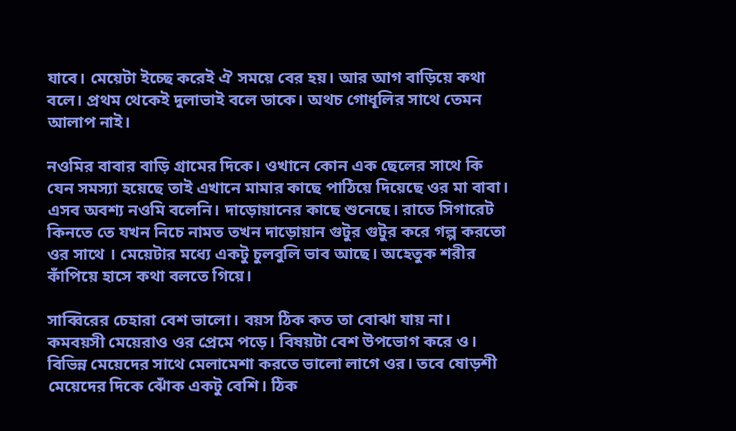যাবে। মেয়েটা ইচ্ছে করেই ঐ সময়ে বের হয়। আর আগ বাড়িয়ে কথা বলে। প্রথম থেকেই দুলাভাই বলে ডাকে। অথচ গোধূলির সাথে তেমন আলাপ নাই।

নওমির বাবার বাড়ি গ্রামের দিকে। ওখানে কোন এক ছেলের সাথে কি যেন সমস্যা হয়েছে তাই এখানে মামার কাছে পাঠিয়ে দিয়েছে ওর মা বাবা। এসব অবশ্য নওমি বলেনি। দাড়োয়ানের কাছে শুনেছে। রাতে সিগারেট কিনতে তে যখন নিচে নামত তখন দাড়োয়ান গুটুর গুটুর করে গল্প করতো ওর সাথে । মেয়েটার মধ্যে একটু চুলবুলি ভাব আছে। অহেতুক শরীর কাঁপিয়ে হাসে কথা বলতে গিয়ে।

সাব্বিরের চেহারা বেশ ভালো। বয়স ঠিক কত তা বোঝা যায় না। কমবয়সী মেয়েরাও ওর প্রেমে পড়ে। বিষয়টা বেশ উপভোগ করে ও। বিভিন্ন মেয়েদের সাথে মেলামেশা করতে ভালো লাগে ওর। তবে ষোড়শী মেয়েদের দিকে ঝোঁক একটু বেশি। ঠিক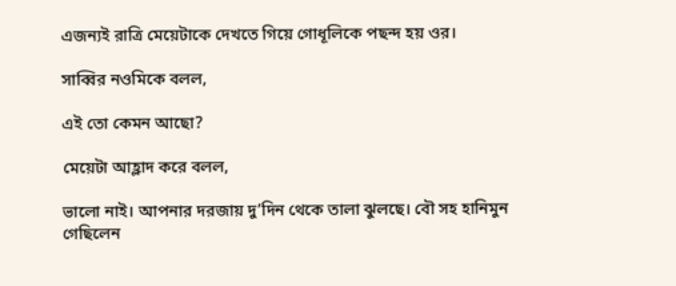এজন্যই রাত্রি মেয়েটাকে দেখতে গিয়ে গোধূলিকে পছন্দ হয় ওর।

সাব্বির নওমিকে বলল,

এই তো কেমন আছো?

মেয়েটা আহ্লাদ করে বলল,

ভালো নাই। আপনার দরজায় দু’দিন থেকে তালা ঝুলছে। বৌ সহ হানিমুন গেছিলেন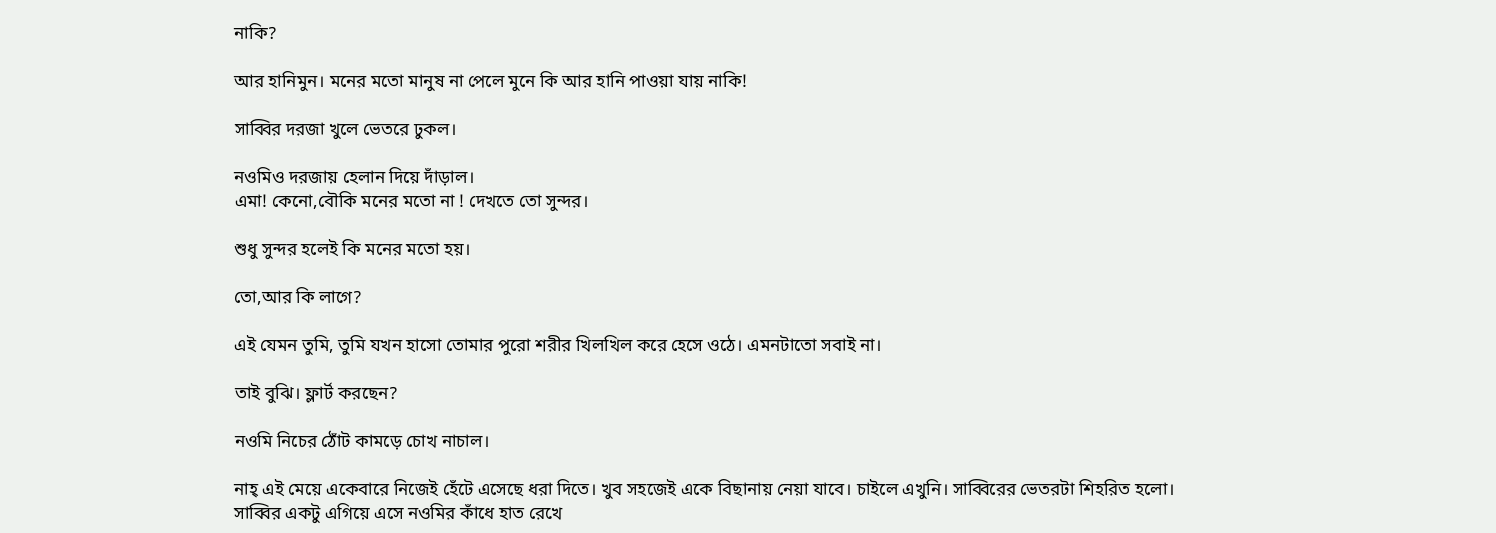নাকি?

আর হানিমুন। মনের মতো মানুষ না পেলে মুনে কি আর হানি পাওয়া যায় নাকি!

সাব্বির দরজা খুলে ভেতরে ঢুকল।

নওমিও দরজায় হেলান দিয়ে দাঁড়াল।
এমা! কেনো,বৌকি মনের মতো না ! দেখতে তো সুন্দর।

শুধু সুন্দর হলেই কি মনের মতো হয়।

তো,আর কি লাগে?

এই যেমন তুমি, তুমি যখন হাসো তোমার পুরো শরীর খিলখিল করে হেসে ওঠে। এমনটাতো সবাই না।

তাই বুঝি। ফ্লার্ট করছেন?

নওমি নিচের ঠোঁট কামড়ে চোখ নাচাল।

নাহ্ এই মেয়ে একেবারে নিজেই হেঁটে এসেছে ধরা দিতে। খুব সহজেই একে বিছানায় নেয়া যাবে। চাইলে এখুনি। সাব্বিরের ভেতরটা শিহরিত হলো।
সাব্বির একটু এগিয়ে এসে নওমির কাঁধে হাত রেখে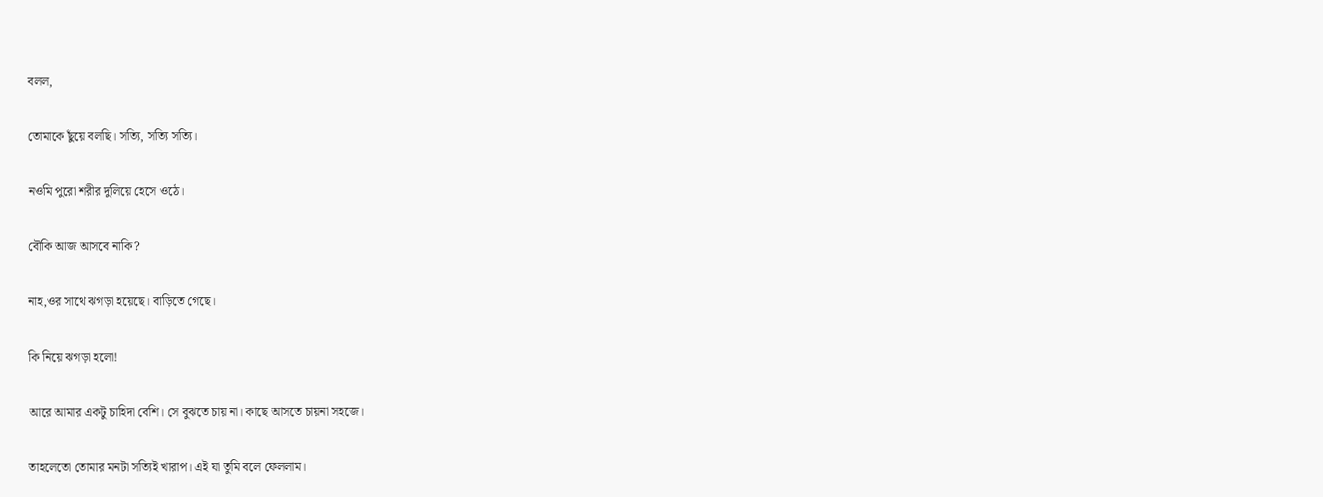বলল,

তোমাকে ছুঁয়ে বলছি। সত্যি, সত্যি সত্যি।

নওমি পুরো শরীর দুলিয়ে হেসে ওঠে।

বৌকি আজ আসবে নাকি?

নাহ,ওর সাথে ঝগড়া হয়েছে। বাড়িতে গেছে।

কি নিয়ে ঝগড়া হলো!

আরে আমার একটু চাহিদা বেশি। সে বুঝতে চায় না। কাছে আসতে চায়না সহজে।

তাহলেতো তোমার মনটা সত্যিই খারাপ। এই যা তুমি বলে ফেললাম।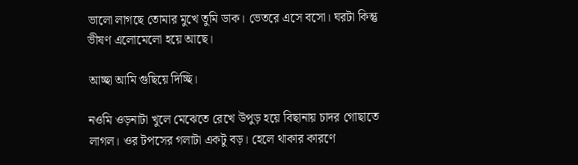ভালো লাগছে তোমার মুখে তুমি ডাক। ভেতরে এসে বসো। ঘরটা কিন্তু ভীষণ এলোমেলো হয়ে আছে।

আচ্ছা আমি গুছিয়ে দিচ্ছি।

নওমি ওড়নাটা খুলে মেঝেতে রেখে উপুড় হয়ে বিছানায় চাদর গোছাতে লাগল। ওর টপসের গলাটা একটু বড়। হেলে থাকার কারণে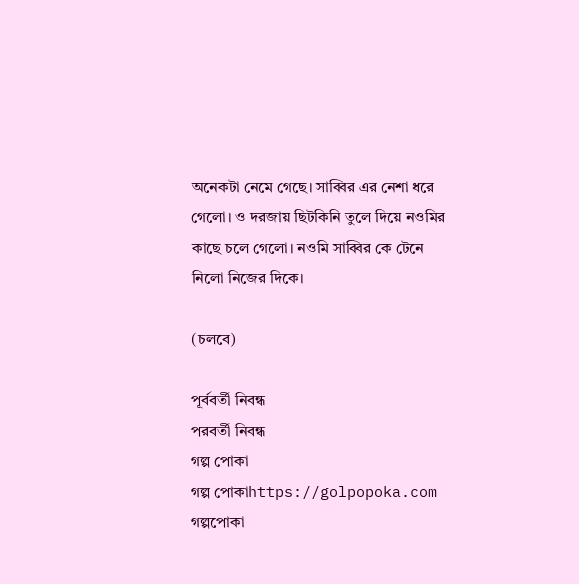অনেকটা নেমে গেছে। সাব্বির এর নেশা ধরে গেলো। ও দরজায় ছিটকিনি তুলে দিয়ে নওমির কাছে চলে গেলো। নওমি সাব্বির কে টেনে নিলো নিজের দিকে।

(চলবে)

পূর্ববর্তী নিবন্ধ
পরবর্তী নিবন্ধ
গল্প পোকা
গল্প পোকাhttps://golpopoka.com
গল্পপোকা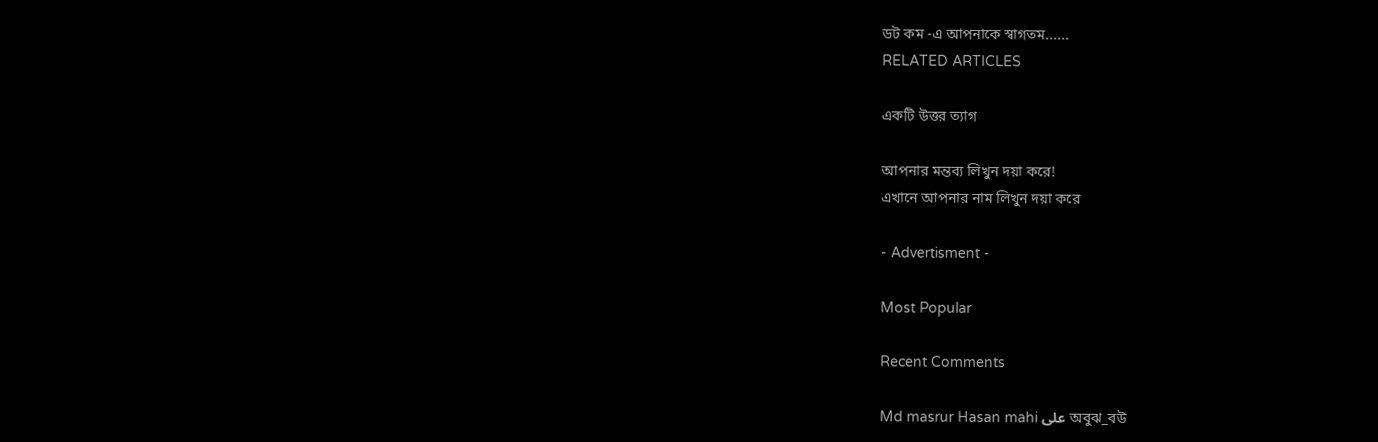ডট কম -এ আপনাকে স্বাগতম......
RELATED ARTICLES

একটি উত্তর ত্যাগ

আপনার মন্তব্য লিখুন দয়া করে!
এখানে আপনার নাম লিখুন দয়া করে

- Advertisment -

Most Popular

Recent Comments

Md masrur Hasan mahi على অবুঝ_বউ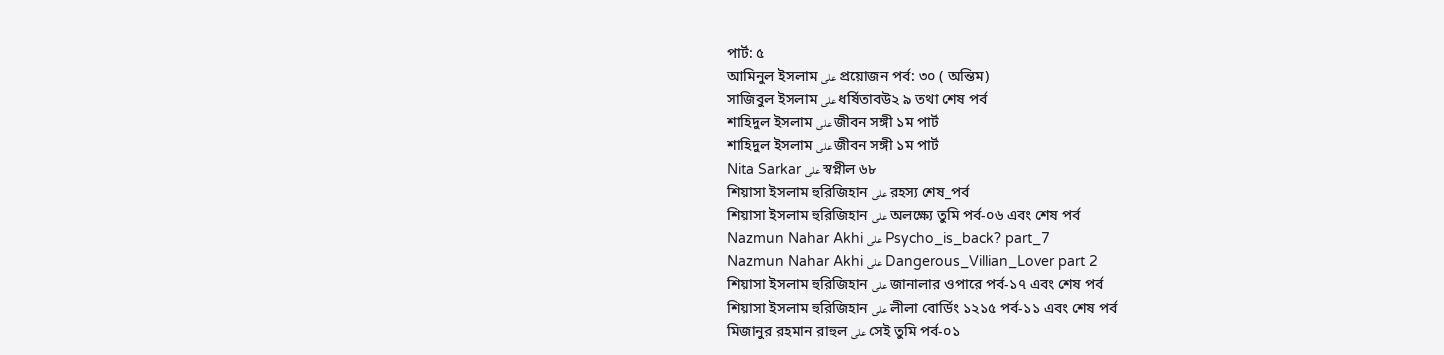পার্ট: ৫
আমিনুল ইসলাম على প্রয়োজন পর্ব: ৩০ ( অন্তিম)
সাজিবুল ইসলাম على ধর্ষিতাবউ২ ৯ তথা শেষ পর্ব
শাহিদুল ইসলাম على জীবন সঙ্গী ১ম পার্ট
শাহিদুল ইসলাম على জীবন সঙ্গী ১ম পার্ট
Nita Sarkar على স্বপ্নীল ৬৮
শিয়াসা ইসলাম হুরিজিহান على রহস্য শেষ_পর্ব
শিয়াসা ইসলাম হুরিজিহান على অলক্ষ্যে তুমি পর্ব-০৬ এবং শেষ পর্ব
Nazmun Nahar Akhi على Psycho_is_back? part_7
Nazmun Nahar Akhi على Dangerous_Villian_Lover part 2
শিয়াসা ইসলাম হুরিজিহান على জানালার ওপারে পর্ব-১৭ এবং শেষ পর্ব
শিয়াসা ইসলাম হুরিজিহান على লীলা বোর্ডিং ১২১৫ পর্ব-১১ এবং শেষ পর্ব
মিজানুর রহমান রাহুল على সেই তুমি পর্ব-০১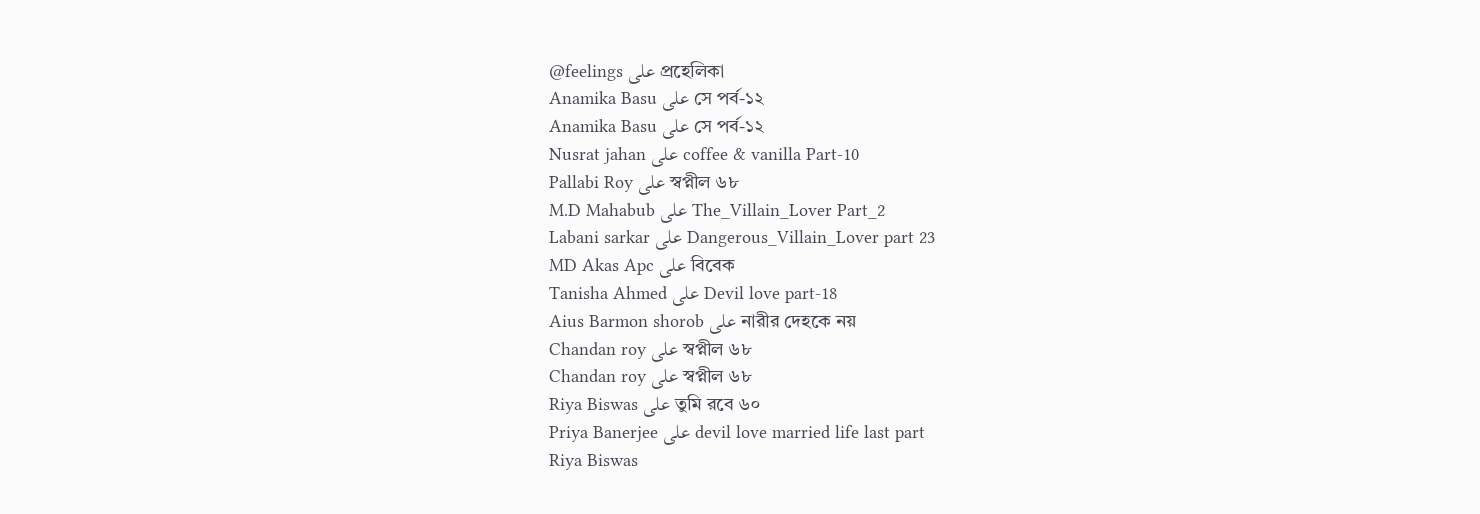@feelings على প্রহেলিকা
Anamika Basu على সে পর্ব-১২
Anamika Basu على সে পর্ব-১২
Nusrat jahan على coffee & vanilla Part-10
Pallabi Roy على স্বপ্নীল ৬৮
M.D Mahabub على The_Villain_Lover Part_2
Labani sarkar على Dangerous_Villain_Lover part 23
MD Akas Apc على বিবেক
Tanisha Ahmed على Devil love part-18
Aius Barmon shorob على নারীর দেহকে নয়
Chandan roy على স্বপ্নীল ৬৮
Chandan roy على স্বপ্নীল ৬৮
Riya Biswas على তুমি রবে ৬০
Priya Banerjee على devil love married life last part
Riya Biswas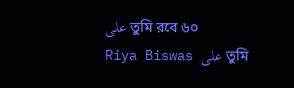على তুমি রবে ৬০
Riya Biswas على তুমি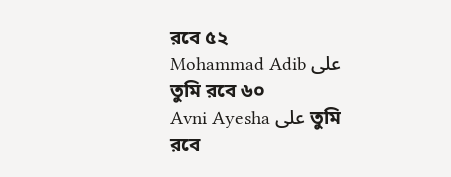রবে ৫২
Mohammad Adib على তুমি রবে ৬০
Avni Ayesha على তুমি রবে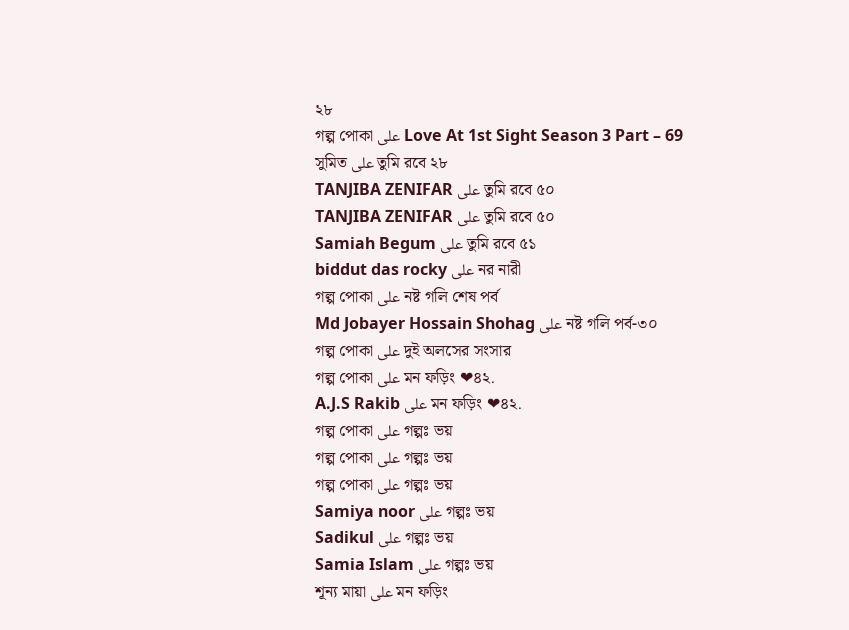২৮
গল্প পোকা على Love At 1st Sight Season 3 Part – 69
সুমিত على তুমি রবে ২৮
TANJIBA ZENIFAR على তুমি রবে ৫০
TANJIBA ZENIFAR على তুমি রবে ৫০
Samiah Begum على তুমি রবে ৫১
biddut das rocky على নর নারী
গল্প পোকা على নষ্ট গলি শেষ পর্ব
Md Jobayer Hossain Shohag على নষ্ট গলি পর্ব-৩০
গল্প পোকা على দুই অলসের সংসার
গল্প পোকা على মন ফড়িং ❤৪২.
A.J.S Rakib على মন ফড়িং ❤৪২.
গল্প পোকা على গল্পঃ ভয়
গল্প পোকা على গল্পঃ ভয়
গল্প পোকা على গল্পঃ ভয়
Samiya noor على গল্পঃ ভয়
Sadikul على গল্পঃ ভয়
Samia Islam على গল্পঃ ভয়
শূন্য মায়া على মন ফড়িং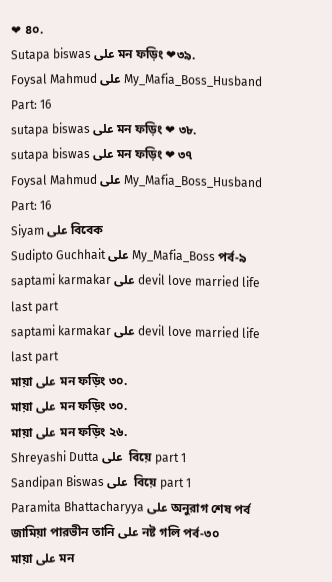❤ ৪০.
Sutapa biswas على মন ফড়িং ❤৩৯.
Foysal Mahmud على My_Mafia_Boss_Husband Part: 16
sutapa biswas على মন ফড়িং ❤ ৩৮.
sutapa biswas على মন ফড়িং ❤ ৩৭
Foysal Mahmud على My_Mafia_Boss_Husband Part: 16
Siyam على বিবেক
Sudipto Guchhait على My_Mafia_Boss পর্ব-৯
saptami karmakar على devil love married life last part
saptami karmakar على devil love married life last part
মায়া على মন ফড়িং ৩০.
মায়া على মন ফড়িং ৩০.
মায়া على মন ফড়িং ২৬.
Shreyashi Dutta على  বিয়ে part 1
Sandipan Biswas على  বিয়ে part 1
Paramita Bhattacharyya على অনুরাগ শেষ পর্ব
জামিয়া পারভীন তানি على নষ্ট গলি পর্ব-৩০
মায়া على মন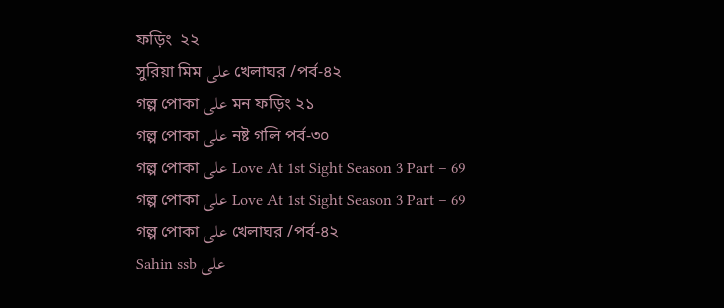ফড়িং  ২২
সুরিয়া মিম على খেলাঘর /পর্ব-৪২
গল্প পোকা على মন ফড়িং ২১
গল্প পোকা على নষ্ট গলি পর্ব-৩০
গল্প পোকা على Love At 1st Sight Season 3 Part – 69
গল্প পোকা على Love At 1st Sight Season 3 Part – 69
গল্প পোকা على খেলাঘর /পর্ব-৪২
Sahin ssb على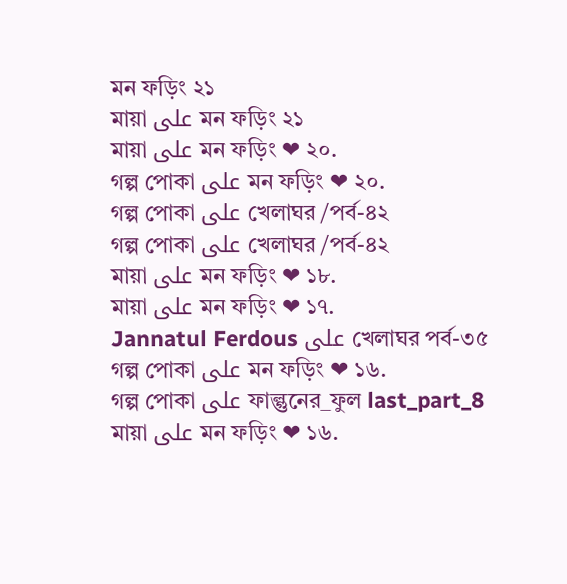মন ফড়িং ২১
মায়া على মন ফড়িং ২১
মায়া على মন ফড়িং ❤ ২০.
গল্প পোকা على মন ফড়িং ❤ ২০.
গল্প পোকা على খেলাঘর /পর্ব-৪২
গল্প পোকা على খেলাঘর /পর্ব-৪২
মায়া على মন ফড়িং ❤ ১৮.
মায়া على মন ফড়িং ❤ ১৭.
Jannatul Ferdous على খেলাঘর পর্ব-৩৫
গল্প পোকা على মন ফড়িং ❤ ১৬.
গল্প পোকা على ফাল্গুনের_ফুল last_part_8
মায়া على মন ফড়িং ❤ ১৬.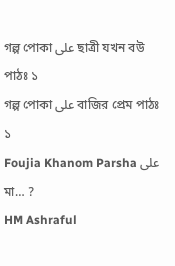গল্প পোকা على ছাত্রী যখন বউ পাঠঃ ১
গল্প পোকা على বাজির প্রেম পাঠঃ ১
Foujia Khanom Parsha على মা… ?
HM Ashraful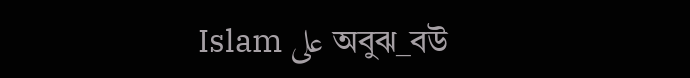Islam على অবুঝ_বউ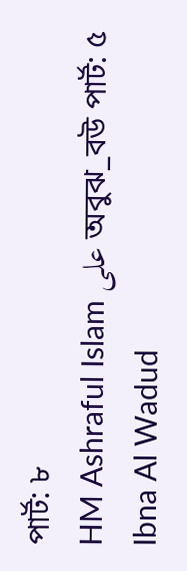পার্ট: ৮
HM Ashraful Islam على অবুঝ_বউ পার্ট: ৫
Ibna Al Wadud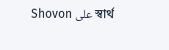Shovon على স্বার্থ